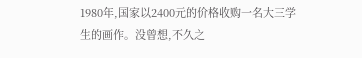1980年,国家以2400元的价格收购一名大三学生的画作。没曾想,不久之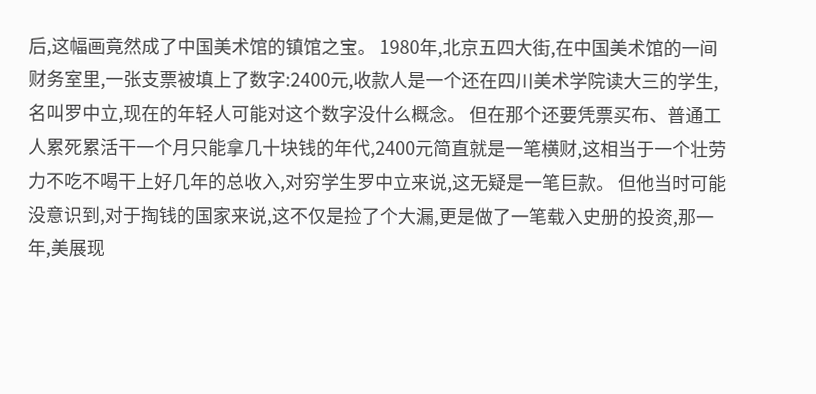后,这幅画竟然成了中国美术馆的镇馆之宝。 1980年,北京五四大街,在中国美术馆的一间财务室里,一张支票被填上了数字:2400元,收款人是一个还在四川美术学院读大三的学生,名叫罗中立,现在的年轻人可能对这个数字没什么概念。 但在那个还要凭票买布、普通工人累死累活干一个月只能拿几十块钱的年代,2400元简直就是一笔横财,这相当于一个壮劳力不吃不喝干上好几年的总收入,对穷学生罗中立来说,这无疑是一笔巨款。 但他当时可能没意识到,对于掏钱的国家来说,这不仅是捡了个大漏,更是做了一笔载入史册的投资,那一年,美展现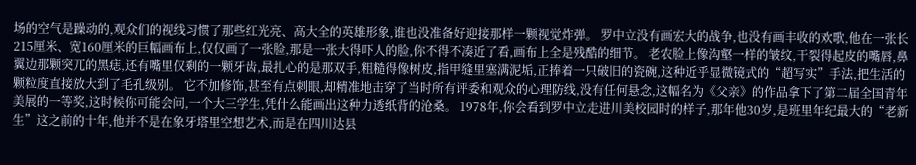场的空气是躁动的,观众们的视线习惯了那些红光亮、高大全的英雄形象,谁也没准备好迎接那样一颗视觉炸弹。 罗中立没有画宏大的战争,也没有画丰收的欢歌,他在一张长215厘米、宽160厘米的巨幅画布上,仅仅画了一张脸,那是一张大得吓人的脸,你不得不凑近了看,画布上全是残酷的细节。 老农脸上像沟壑一样的皱纹,干裂得起皮的嘴唇,鼻翼边那颗突兀的黑痣,还有嘴里仅剩的一颗牙齿,最扎心的是那双手,粗糙得像树皮,指甲缝里塞满泥垢,正捧着一只破旧的瓷碗,这种近乎显微镜式的“超写实”手法,把生活的颗粒度直接放大到了毛孔级别。 它不加修饰,甚至有点刺眼,却精准地击穿了当时所有评委和观众的心理防线,没有任何悬念,这幅名为《父亲》的作品拿下了第二届全国青年美展的一等奖,这时候你可能会问,一个大三学生,凭什么能画出这种力透纸背的沧桑。 1978年,你会看到罗中立走进川美校园时的样子,那年他30岁,是班里年纪最大的“老新生”这之前的十年,他并不是在象牙塔里空想艺术,而是在四川达县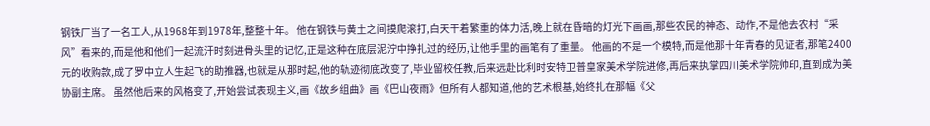钢铁厂当了一名工人,从1968年到1978年,整整十年。 他在钢铁与黄土之间摸爬滚打,白天干着繁重的体力活,晚上就在昏暗的灯光下画画,那些农民的神态、动作,不是他去农村“采风”看来的,而是他和他们一起流汗时刻进骨头里的记忆,正是这种在底层泥泞中挣扎过的经历,让他手里的画笔有了重量。 他画的不是一个模特,而是他那十年青春的见证者,那笔2400元的收购款,成了罗中立人生起飞的助推器,也就是从那时起,他的轨迹彻底改变了,毕业留校任教,后来远赴比利时安特卫普皇家美术学院进修,再后来执掌四川美术学院帅印,直到成为美协副主席。 虽然他后来的风格变了,开始尝试表现主义,画《故乡组曲》画《巴山夜雨》但所有人都知道,他的艺术根基,始终扎在那幅《父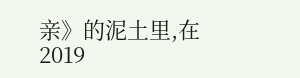亲》的泥土里,在2019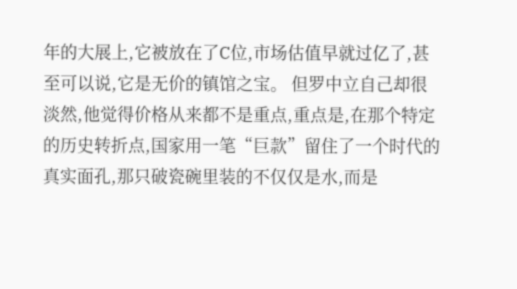年的大展上,它被放在了C位,市场估值早就过亿了,甚至可以说,它是无价的镇馆之宝。 但罗中立自己却很淡然,他觉得价格从来都不是重点,重点是,在那个特定的历史转折点,国家用一笔“巨款”留住了一个时代的真实面孔,那只破瓷碗里装的不仅仅是水,而是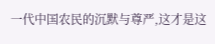一代中国农民的沉默与尊严,这才是这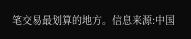笔交易最划算的地方。信息来源:中国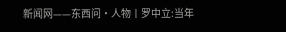新闻网——东西问·人物丨罗中立:当年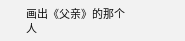画出《父亲》的那个人